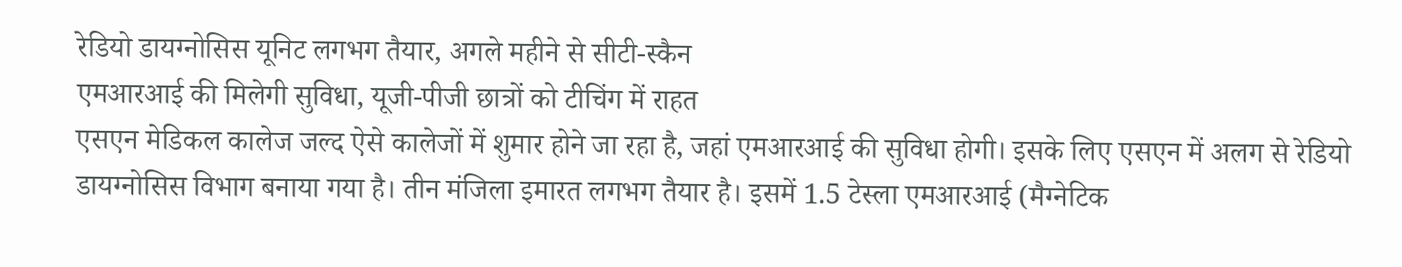रेडियो डायग्नोसिस यूनिट लगभग तैयार, अगले महीने से सीटी-स्कैन
एमआरआई की मिलेगी सुविधा, यूजी-पीजी छात्रों को टीचिंग में राहत
एसएन मेडिकल कालेज जल्द ऐसे कालेजों में शुमार होने जा रहा है, जहां एमआरआई की सुविधा होगी। इसके लिए एसएन में अलग से रेडियो डायग्नोसिस विभाग बनाया गया है। तीन मंजिला इमारत लगभग तैयार है। इसमें 1.5 टेस्ला एमआरआई (मैग्नेटिक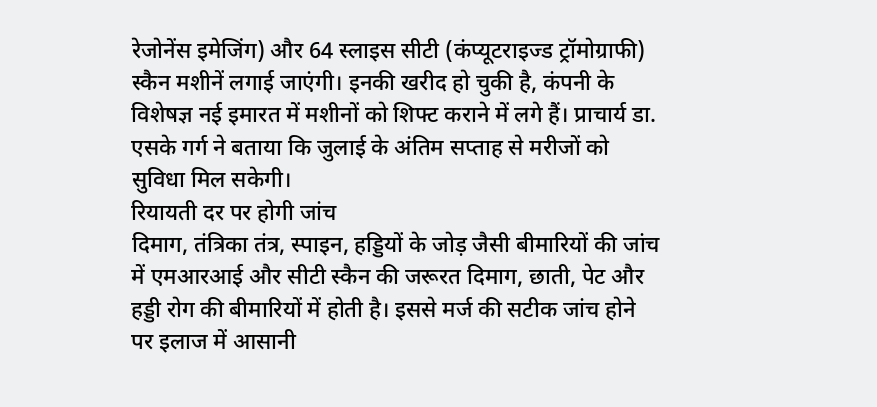रेजोनेंस इमेजिंग) और 64 स्लाइस सीटी (कंप्यूटराइज्ड ट्रॉमोग्राफी) स्कैन मशीनें लगाई जाएंगी। इनकी खरीद हो चुकी है, कंपनी के विशेषज्ञ नई इमारत में मशीनों को शिफ्ट कराने में लगे हैं। प्राचार्य डा. एसके गर्ग ने बताया कि जुलाई के अंतिम सप्ताह से मरीजों को सुविधा मिल सकेगी।
रियायती दर पर होगी जांच
दिमाग, तंत्रिका तंत्र, स्पाइन, हड्डियों के जोड़ जैसी बीमारियों की जांच में एमआरआई और सीटी स्कैन की जरूरत दिमाग, छाती, पेट और हड्डी रोग की बीमारियों में होती है। इससे मर्ज की सटीक जांच होने पर इलाज में आसानी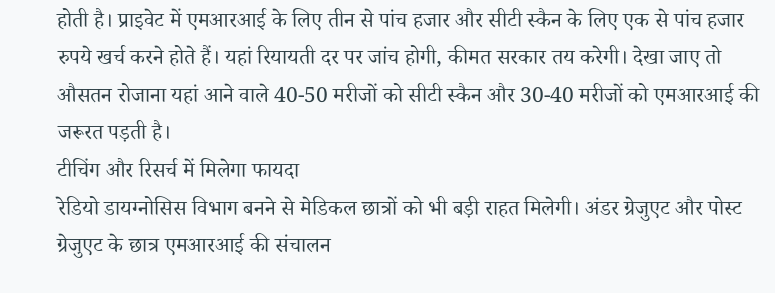होती है। प्राइवेट में एमआरआई के लिए तीन से पांच हजार और सीटी स्कैन के लिए एक से पांच हजार रुपये खर्च करने होते हैं। यहां रियायती दर पर जांच होगी, कीमत सरकार तय करेगी। देखा जाए तो औसतन रोजाना यहां आने वाले 40-50 मरीजों को सीटी स्कैन और 30-40 मरीजों को एमआरआई की जरूरत पड़ती है।
टीचिंग और रिसर्च में मिलेगा फायदा
रेडियो डायग्नोसिस विभाग बनने से मेडिकल छात्रों को भी बड़ी राहत मिलेगी। अंडर ग्रेजुएट और पोस्ट ग्रेजुएट के छात्र एमआरआई की संचालन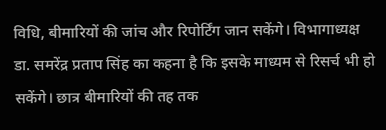विधि, बीमारियों की जांच और रिपोर्टिंग जान सकेंगे। विभागाध्यक्ष डा. समरेंद्र प्रताप सिंह का कहना है कि इसके माध्यम से रिसर्च भी हो सकेंगे। छात्र बीमारियों की तह तक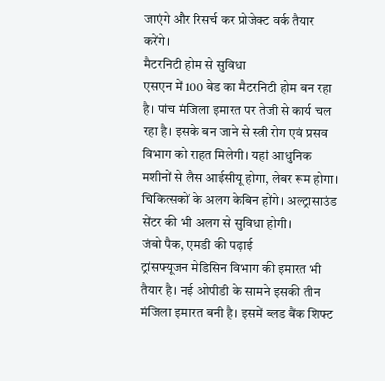जाएंगे और रिसर्च कर प्रोजेक्ट वर्क तैयार करेंगे।
मैटरनिटी होम से सुविधा
एसएन में 100 बेड का मैटरनिटी होम बन रहा है। पांच मंजिला इमारत पर तेजी से कार्य चल रहा है। इसके बन जाने से स्त्री रोग एवं प्रसव विभाग को राहत मिलेगी। यहां आधुनिक मशीनों से लैस आईसीयू होगा, लेबर रूम होगा। चिकित्सकों के अलग केबिन होंगे। अल्ट्रासाउंड सेंटर की भी अलग से सुविधा होगी।
जंबो पैक, एमडी की पढ़ाई
ट्रांसफ्यूजन मेडिसिन विभाग की इमारत भी तैयार है। नई ओपीडी के सामने इसकी तीन मंजिला इमारत बनी है। इसमें ब्लड बैंक शिफ्ट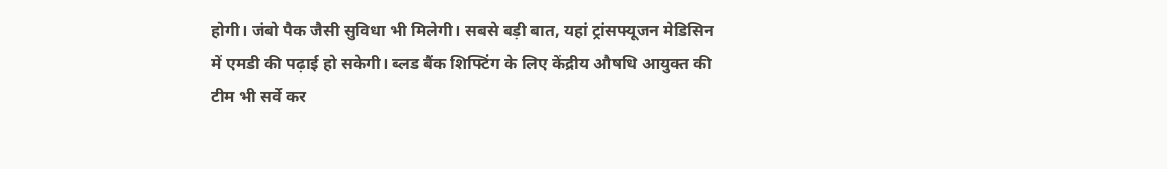होगी। जंबो पैक जैसी सुविधा भी मिलेगी। सबसे बड़ी बात, यहां ट्रांसफ्यूजन मेडिसिन में एमडी की पढ़ाई हो सकेगी। ब्लड बैंक शिफ्टिंग के लिए केंद्रीय औषधि आयुक्त की टीम भी सर्वे कर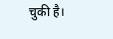चुकी है।